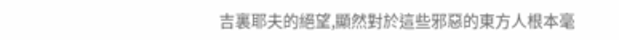吉裏耶夫的絕望,顯然對於這些邪惡的東方人根本毫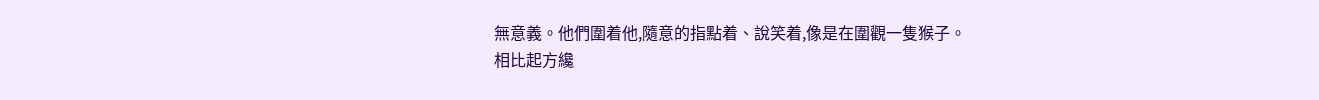無意義。他們圍着他,隨意的指點着、說笑着,像是在圍觀一隻猴子。
相比起方纔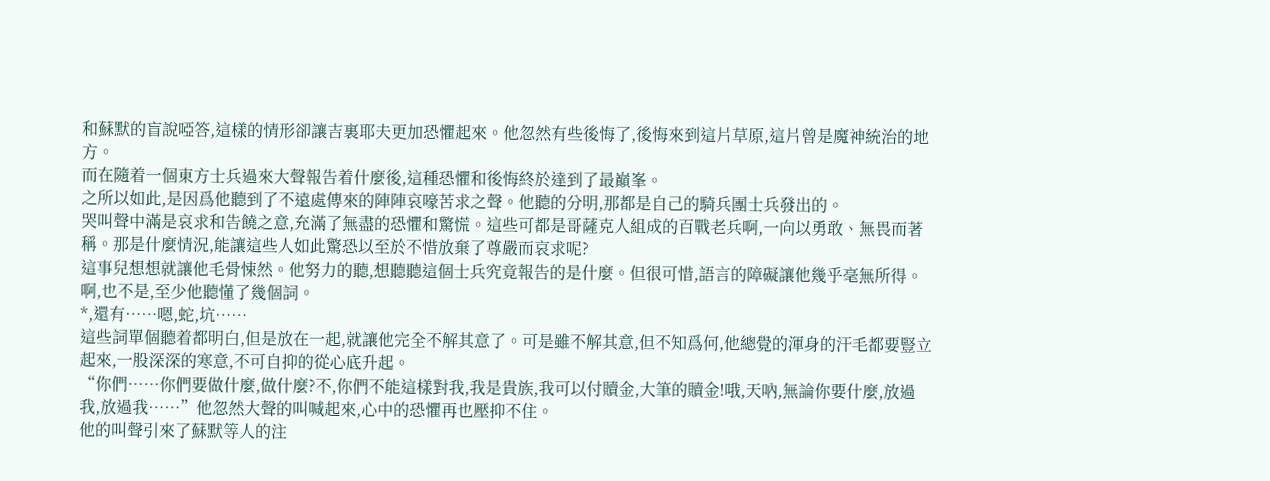和蘇默的盲說啞答,這樣的情形卻讓吉裏耶夫更加恐懼起來。他忽然有些後悔了,後悔來到這片草原,這片曾是魔神統治的地方。
而在隨着一個東方士兵過來大聲報告着什麼後,這種恐懼和後悔終於達到了最巔峯。
之所以如此,是因爲他聽到了不遠處傳來的陣陣哀嚎苦求之聲。他聽的分明,那都是自己的騎兵團士兵發出的。
哭叫聲中滿是哀求和告饒之意,充滿了無盡的恐懼和驚慌。這些可都是哥薩克人組成的百戰老兵啊,一向以勇敢、無畏而著稱。那是什麼情況,能讓這些人如此驚恐以至於不惜放棄了尊嚴而哀求呢?
這事兒想想就讓他毛骨悚然。他努力的聽,想聽聽這個士兵究竟報告的是什麼。但很可惜,語言的障礙讓他幾乎毫無所得。啊,也不是,至少他聽懂了幾個詞。
*,還有……嗯,蛇,坑……
這些詞單個聽着都明白,但是放在一起,就讓他完全不解其意了。可是雖不解其意,但不知爲何,他總覺的渾身的汗毛都要豎立起來,一股深深的寒意,不可自抑的從心底升起。
“你們……你們要做什麼,做什麼?不,你們不能這樣對我,我是貴族,我可以付贖金,大筆的贖金!哦,天吶,無論你要什麼,放過我,放過我……”他忽然大聲的叫喊起來,心中的恐懼再也壓抑不住。
他的叫聲引來了蘇默等人的注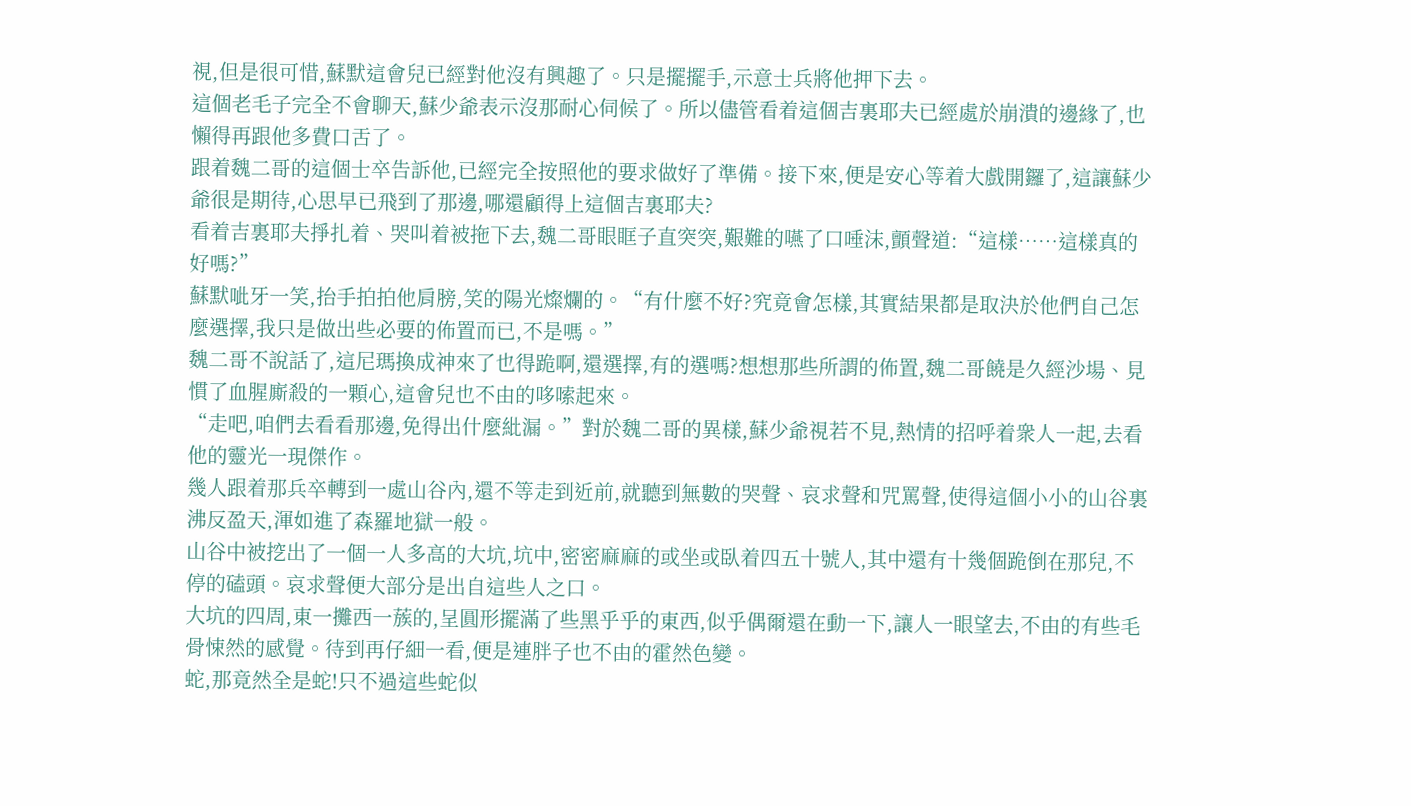視,但是很可惜,蘇默這會兒已經對他沒有興趣了。只是擺擺手,示意士兵將他押下去。
這個老毛子完全不會聊天,蘇少爺表示沒那耐心伺候了。所以儘管看着這個吉裏耶夫已經處於崩潰的邊緣了,也懶得再跟他多費口舌了。
跟着魏二哥的這個士卒告訴他,已經完全按照他的要求做好了準備。接下來,便是安心等着大戲開鑼了,這讓蘇少爺很是期待,心思早已飛到了那邊,哪還顧得上這個吉裏耶夫?
看着吉裏耶夫掙扎着、哭叫着被拖下去,魏二哥眼眶子直突突,艱難的嚥了口唾沫,顫聲道:“這樣……這樣真的好嗎?”
蘇默呲牙一笑,抬手拍拍他肩膀,笑的陽光燦爛的。“有什麼不好?究竟會怎樣,其實結果都是取決於他們自己怎麼選擇,我只是做出些必要的佈置而已,不是嗎。”
魏二哥不說話了,這尼瑪換成神來了也得跪啊,還選擇,有的選嗎?想想那些所謂的佈置,魏二哥饒是久經沙場、見慣了血腥廝殺的一顆心,這會兒也不由的哆嗦起來。
“走吧,咱們去看看那邊,免得出什麼紕漏。”對於魏二哥的異樣,蘇少爺視若不見,熱情的招呼着衆人一起,去看他的靈光一現傑作。
幾人跟着那兵卒轉到一處山谷內,還不等走到近前,就聽到無數的哭聲、哀求聲和咒罵聲,使得這個小小的山谷裏沸反盈天,渾如進了森羅地獄一般。
山谷中被挖出了一個一人多高的大坑,坑中,密密麻麻的或坐或臥着四五十號人,其中還有十幾個跪倒在那兒,不停的磕頭。哀求聲便大部分是出自這些人之口。
大坑的四周,東一攤西一蔟的,呈圓形擺滿了些黑乎乎的東西,似乎偶爾還在動一下,讓人一眼望去,不由的有些毛骨悚然的感覺。待到再仔細一看,便是連胖子也不由的霍然色變。
蛇,那竟然全是蛇!只不過這些蛇似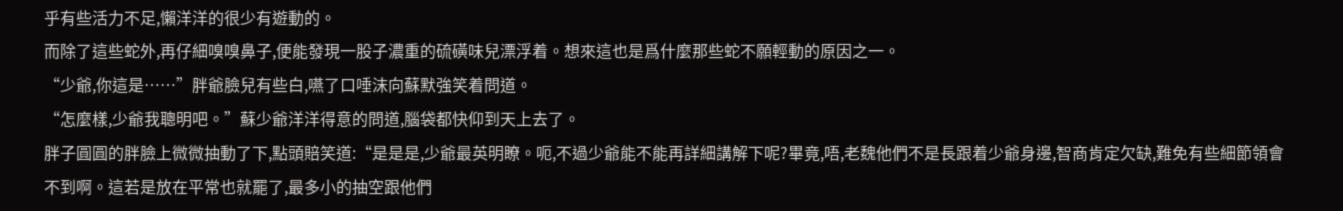乎有些活力不足,懶洋洋的很少有遊動的。
而除了這些蛇外,再仔細嗅嗅鼻子,便能發現一股子濃重的硫磺味兒漂浮着。想來這也是爲什麼那些蛇不願輕動的原因之一。
“少爺,你這是……”胖爺臉兒有些白,嚥了口唾沫向蘇默強笑着問道。
“怎麼樣,少爺我聰明吧。”蘇少爺洋洋得意的問道,腦袋都快仰到天上去了。
胖子圓圓的胖臉上微微抽動了下,點頭賠笑道:“是是是,少爺最英明瞭。呃,不過少爺能不能再詳細講解下呢?畢竟,唔,老魏他們不是長跟着少爺身邊,智商肯定欠缺,難免有些細節領會不到啊。這若是放在平常也就罷了,最多小的抽空跟他們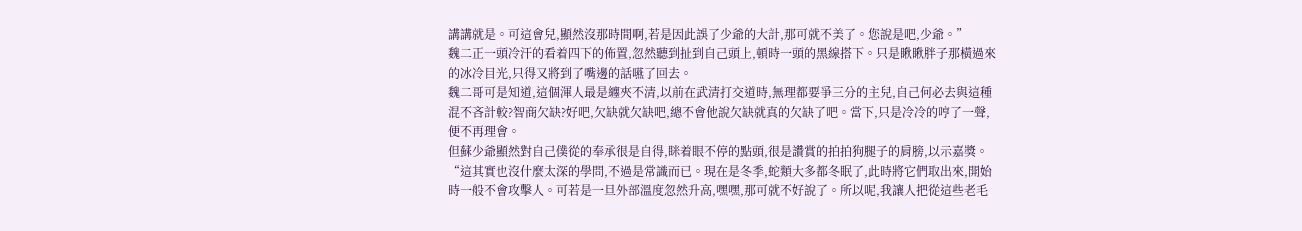講講就是。可這會兒,顯然沒那時間啊,若是因此誤了少爺的大計,那可就不美了。您說是吧,少爺。”
魏二正一頭冷汗的看着四下的佈置,忽然聽到扯到自己頭上,頓時一頭的黑線搭下。只是瞅瞅胖子那橫過來的冰冷目光,只得又將到了嘴邊的話嚥了回去。
魏二哥可是知道,這個渾人最是纏夾不清,以前在武清打交道時,無理都要爭三分的主兒,自己何必去與這種混不吝計較?智商欠缺?好吧,欠缺就欠缺吧,總不會他說欠缺就真的欠缺了吧。當下,只是冷冷的哼了一聲,便不再理會。
但蘇少爺顯然對自己僕從的奉承很是自得,眯着眼不停的點頭,很是讚賞的拍拍狗腿子的肩膀,以示嘉獎。
“這其實也沒什麼太深的學問,不過是常識而已。現在是冬季,蛇類大多都冬眠了,此時將它們取出來,開始時一般不會攻擊人。可若是一旦外部溫度忽然升高,嘿嘿,那可就不好說了。所以呢,我讓人把從這些老毛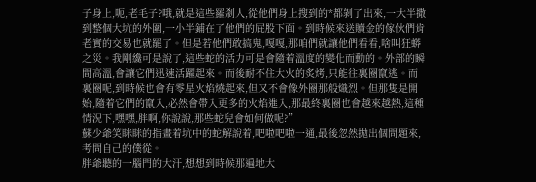子身上,呃,老毛子?哦,就是這些羅剎人,從他們身上搜到的*都剝了出來,一大半撒到整個大坑的外圍,一小半鋪在了他們的屁股下面。到時候來送贖金的傢伙們肯老實的交易也就罷了。但是若他們敢搞鬼,嘎嘎,那咱們就讓他們看看,啥叫狂蟒之災。我剛纔可是說了,這些蛇的活力可是會隨着溫度的變化而動的。外部的瞬間高溫,會讓它們迅速活躍起來。而後耐不住大火的炙烤,只能往裏圈竄逃。而裏圈呢,到時候也會有零星火焰燒起來,但又不會像外圈那般熾烈。但那隻是開始,隨着它們的竄入,必然會帶入更多的火焰進入,那最終裏圈也會越來越熱,這種情況下,嘿嘿,胖啊,你說說,那些蛇兒會如何做呢?”
蘇少爺笑眯眯的指畫着坑中的蛇解說着,吧啦吧啦一通,最後忽然拋出個問題來,考問自己的僕從。
胖爺聽的一腦門的大汗,想想到時候那遍地大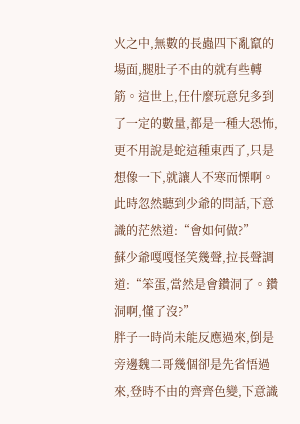火之中,無數的長蟲四下亂竄的場面,腿肚子不由的就有些轉筋。這世上,任什麼玩意兒多到了一定的數量,都是一種大恐怖,更不用說是蛇這種東西了,只是想像一下,就讓人不寒而慄啊。
此時忽然聽到少爺的問話,下意識的茫然道:“會如何做?”
蘇少爺嘎嘎怪笑幾聲,拉長聲調道:“笨蛋,當然是會鑽洞了。鑽洞啊,懂了沒?”
胖子一時尚未能反應過來,倒是旁邊魏二哥幾個卻是先省悟過來,登時不由的齊齊色變,下意識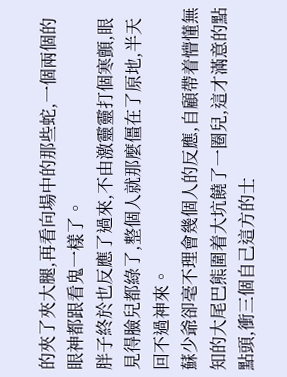的夾了夾大腿,再看向場中的那些蛇,一個兩個的眼神都跟看鬼一樣了。
胖子終於也反應了過來,不由激靈靈打個寒顫,眼見得臉兒都綠了,整個人就那麼僵在了原地,半天回不過神來。
蘇少爺卻毫不理會幾個人的反應,自顧帶着懵懂無知的大尾巴熊圍着大坑饒了一圈兒,這才滿意的點點頭,衝三個自己這方的士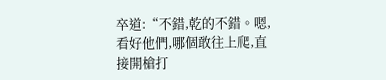卒道:“不錯,乾的不錯。嗯,看好他們,哪個敢往上爬,直接開槍打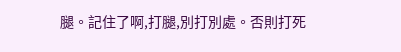腿。記住了啊,打腿,別打別處。否則打死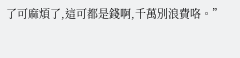了可麻煩了,這可都是錢啊,千萬別浪費咯。”